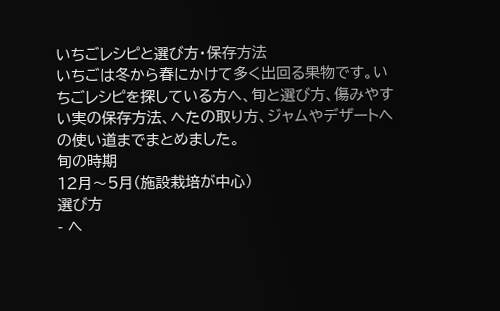いちごレシピと選び方・保存方法
いちごは冬から春にかけて多く出回る果物です。いちごレシピを探している方へ、旬と選び方、傷みやすい実の保存方法、へたの取り方、ジャムやデザートへの使い道までまとめました。
旬の時期
12月〜5月(施設栽培が中心)
選び方
- へ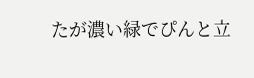たが濃い緑でぴんと立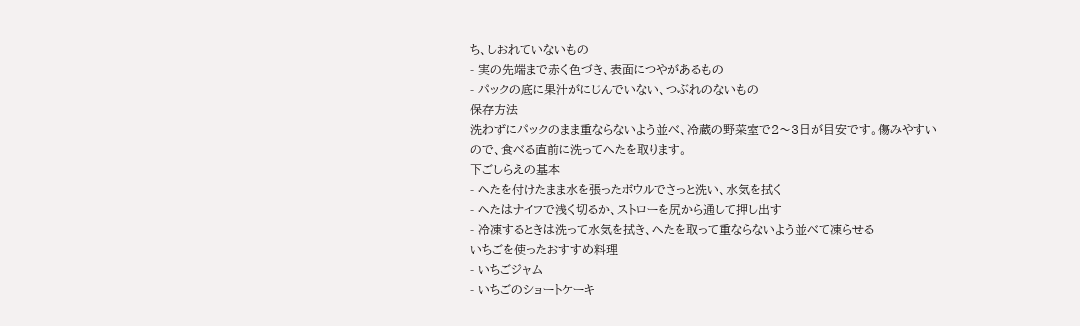ち、しおれていないもの
- 実の先端まで赤く色づき、表面につやがあるもの
- パックの底に果汁がにじんでいない、つぶれのないもの
保存方法
洗わずにパックのまま重ならないよう並べ、冷蔵の野菜室で2〜3日が目安です。傷みやすいので、食べる直前に洗ってへたを取ります。
下ごしらえの基本
- へたを付けたまま水を張ったボウルでさっと洗い、水気を拭く
- へたはナイフで浅く切るか、ストローを尻から通して押し出す
- 冷凍するときは洗って水気を拭き、へたを取って重ならないよう並べて凍らせる
いちごを使ったおすすめ料理
- いちごジャム
- いちごのショートケーキ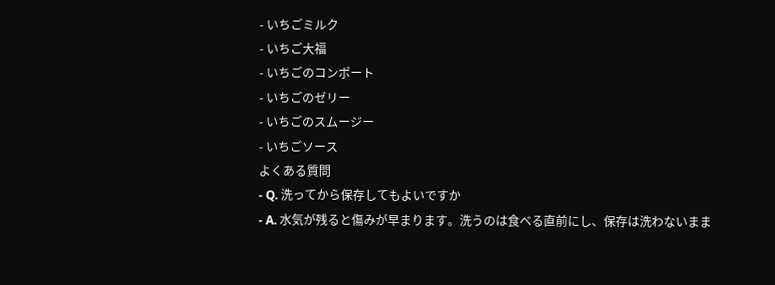- いちごミルク
- いちご大福
- いちごのコンポート
- いちごのゼリー
- いちごのスムージー
- いちごソース
よくある質問
- Q. 洗ってから保存してもよいですか
- A. 水気が残ると傷みが早まります。洗うのは食べる直前にし、保存は洗わないまま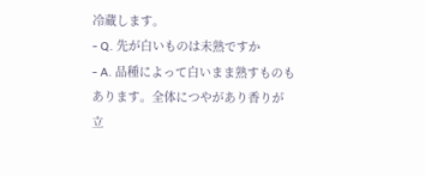冷蔵します。
- Q. 先が白いものは未熟ですか
- A. 品種によって白いまま熟すものもあります。全体につやがあり香りが立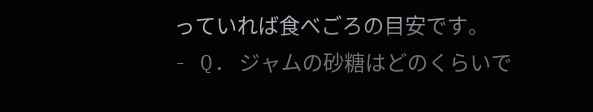っていれば食べごろの目安です。
- Q. ジャムの砂糖はどのくらいで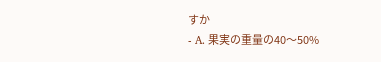すか
- A. 果実の重量の40〜50%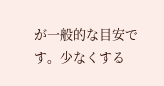が一般的な目安です。少なくする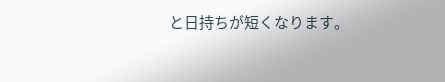と日持ちが短くなります。